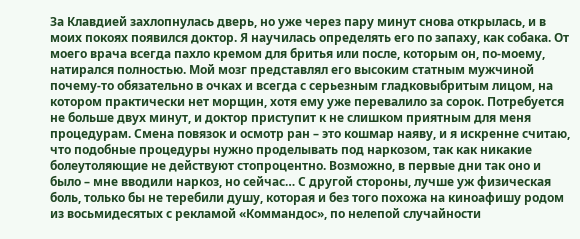За Клавдией захлопнулась дверь, но уже через пару минут снова открылась, и в моих покоях появился доктор. Я научилась определять его по запаху, как собака. От моего врача всегда пахло кремом для бритья или после, которым он, по-моему, натирался полностью. Мой мозг представлял его высоким статным мужчиной почему-то обязательно в очках и всегда с серьезным гладковыбритым лицом, на котором практически нет морщин, хотя ему уже перевалило за сорок. Потребуется не больше двух минут, и доктор приступит к не слишком приятным для меня процедурам. Смена повязок и осмотр ран – это кошмар наяву, и я искренне считаю, что подобные процедуры нужно проделывать под наркозом, так как никакие болеутоляющие не действуют стопроцентно. Возможно, в первые дни так оно и было – мне вводили наркоз, но сейчас… С другой стороны, лучше уж физическая боль, только бы не теребили душу, которая и без того похожа на киноафишу родом из восьмидесятых с рекламой «Коммандос», по нелепой случайности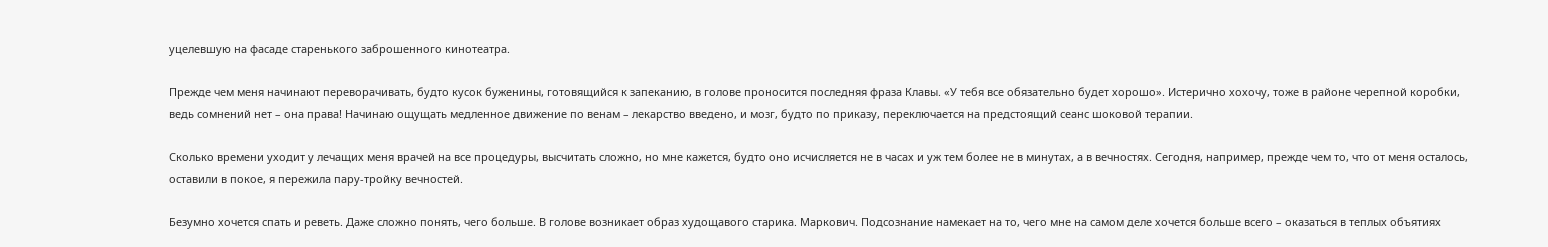уцелевшую на фасаде старенького заброшенного кинотеатра.

Прежде чем меня начинают переворачивать, будто кусок буженины, готовящийся к запеканию, в голове проносится последняя фраза Клавы. «У тебя все обязательно будет хорошо». Истерично хохочу, тоже в районе черепной коробки, ведь сомнений нет – она права! Начинаю ощущать медленное движение по венам – лекарство введено, и мозг, будто по приказу, переключается на предстоящий сеанс шоковой терапии.

Сколько времени уходит у лечащих меня врачей на все процедуры, высчитать сложно, но мне кажется, будто оно исчисляется не в часах и уж тем более не в минутах, а в вечностях. Сегодня, например, прежде чем то, что от меня осталось, оставили в покое, я пережила пару-тройку вечностей.

Безумно хочется спать и реветь. Даже сложно понять, чего больше. В голове возникает образ худощавого старика. Маркович. Подсознание намекает на то, чего мне на самом деле хочется больше всего – оказаться в теплых объятиях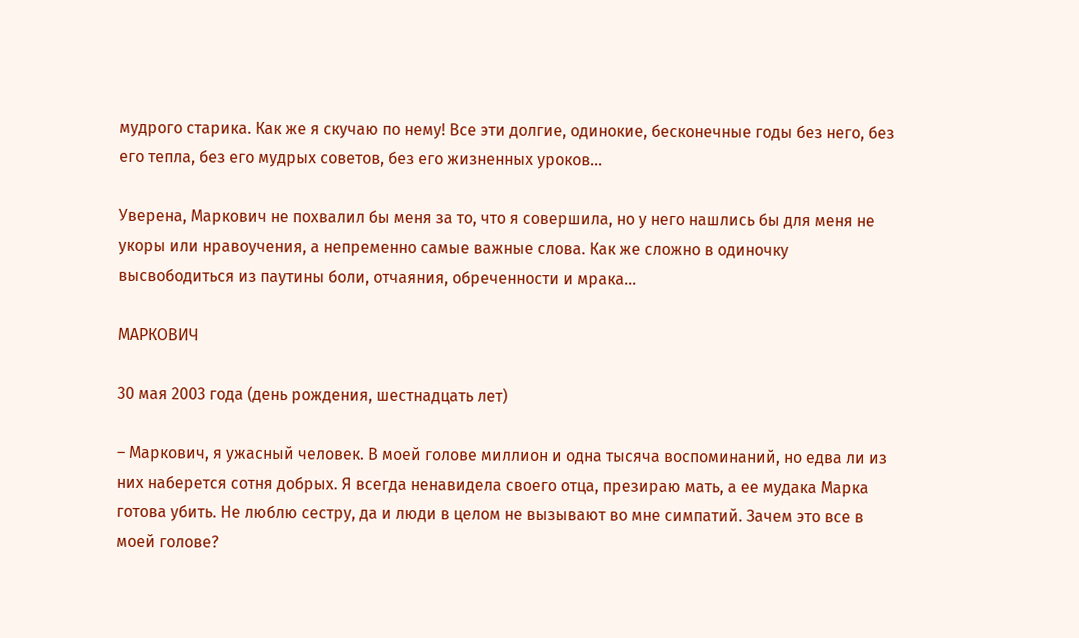мудрого старика. Как же я скучаю по нему! Все эти долгие, одинокие, бесконечные годы без него, без его тепла, без его мудрых советов, без его жизненных уроков…

Уверена, Маркович не похвалил бы меня за то, что я совершила, но у него нашлись бы для меня не укоры или нравоучения, а непременно самые важные слова. Как же сложно в одиночку высвободиться из паутины боли, отчаяния, обреченности и мрака…

МАРКОВИЧ

30 мая 2003 года (день рождения, шестнадцать лет)

– Маркович, я ужасный человек. В моей голове миллион и одна тысяча воспоминаний, но едва ли из них наберется сотня добрых. Я всегда ненавидела своего отца, презираю мать, а ее мудака Марка готова убить. Не люблю сестру, да и люди в целом не вызывают во мне симпатий. Зачем это все в моей голове?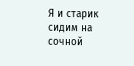Я и старик сидим на сочной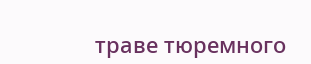траве тюремного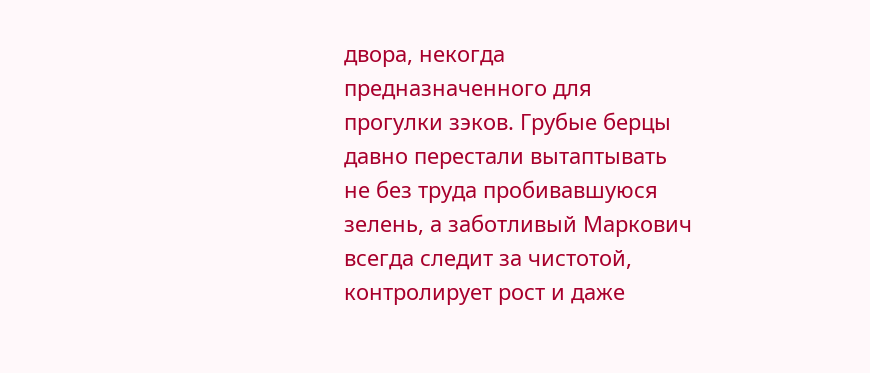двора, некогда предназначенного для прогулки зэков. Грубые берцы давно перестали вытаптывать не без труда пробивавшуюся зелень, а заботливый Маркович всегда следит за чистотой, контролирует рост и даже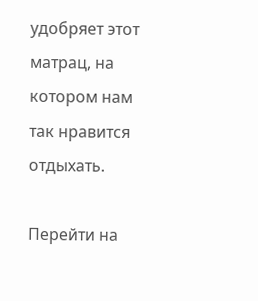удобряет этот матрац, на котором нам так нравится отдыхать.

Перейти на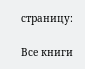страницу:

Все книги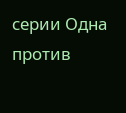серии Одна против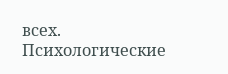всех. Психологические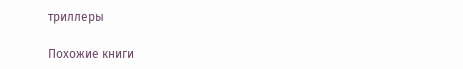триллеры

Похожие книги